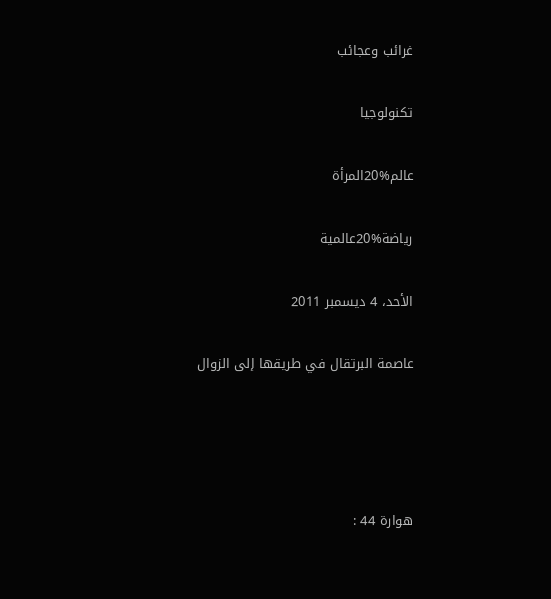غرائب وعجائب

تكنولوجيا

عالم%20المرأة

رياضة%20عالمية

الأحد، 4 ديسمبر 2011

عاصمة البرتقال في طريقها إلى الزوال




هوارة 44 :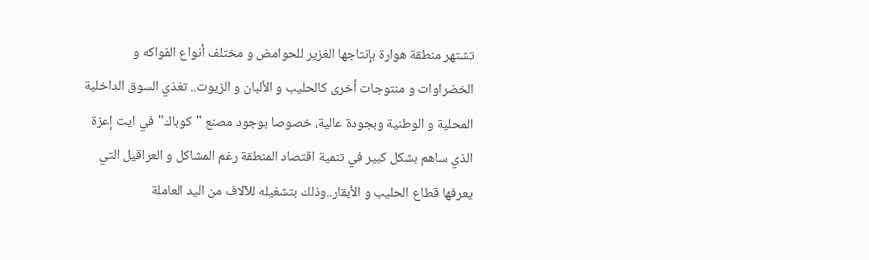تشتهر منطقة هوارة بإنتاجها الغزير للحوامض و مختلف أنواع الفواكه و الخضراوات و منتوجات أخرى كالحليب و الألبان و الزيوت.. تغذي السوق الداخلية المحلية و الوطنية وبجودة عالية، خصوصا بوجود مصنع "كوباك"في ايت إعزة الذي ساهم بشكل كبير في تنمية اقتصاد المنطقة رغم المشاكل و العراقيل التي يعرفها قطاع الحليب و الأبقار..وذلك بتشغيله للآلاف من اليد العاملة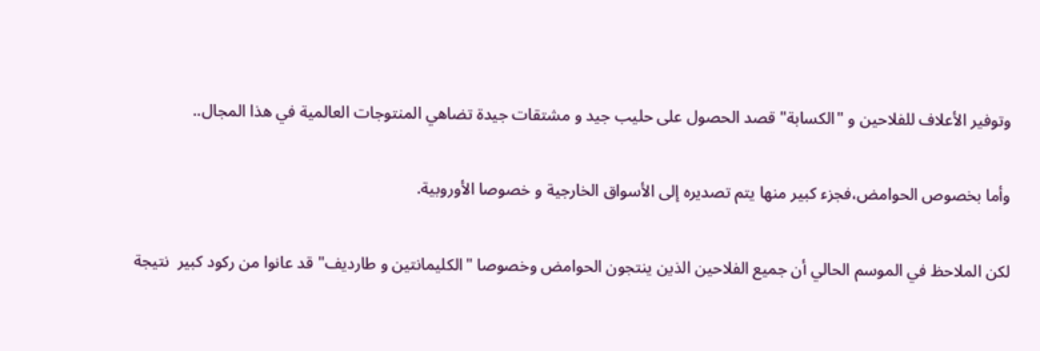وتوفير الأعلاف للفلاحين و "الكسابة" قصد الحصول على حليب جيد و مشتقات جيدة تضاهي المنتوجات العالمية في هذا المجال..

وأما بخصوص الحوامض،فجزء كبير منها يتم تصديره إلى الأسواق الخارجية و خصوصا الأوروبية.

لكن الملاحظ في الموسم الحالي أن جميع الفلاحين الذين ينتجون الحوامض وخصوصا "الكليمانتين و طارديف" قد عانوا من ركود كبير  نتيجة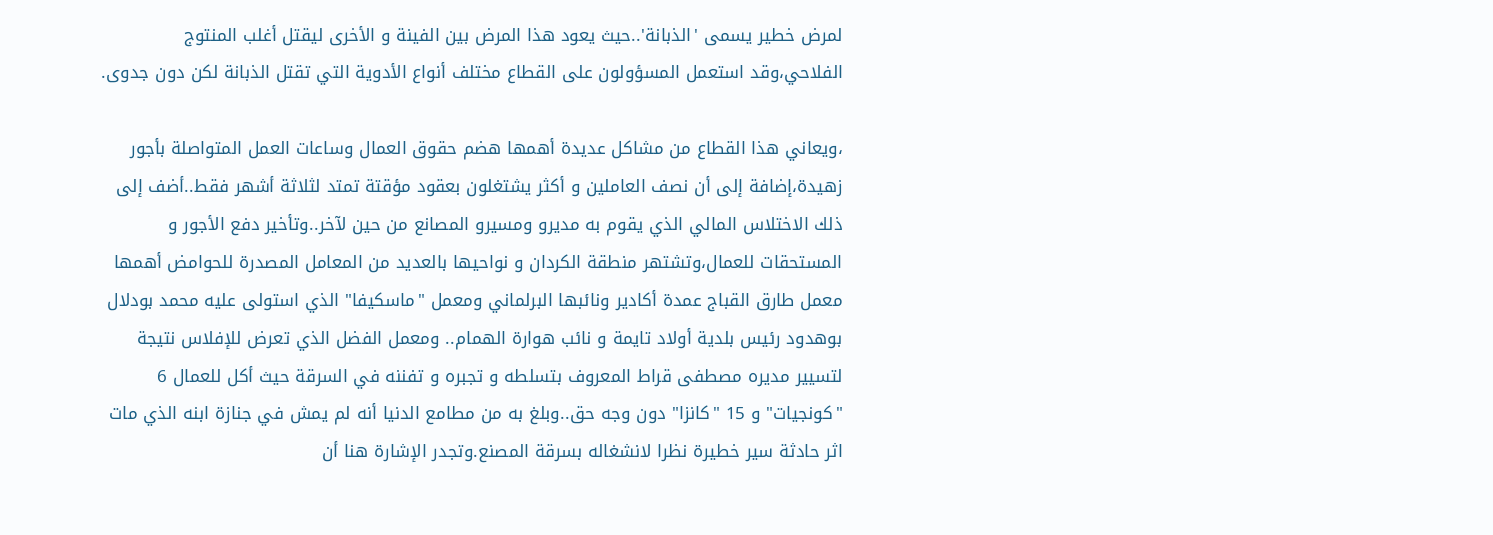لمرض خطير يسمى 'الذبانة'..حيث يعود هذا المرض بين الفينة و الأخرى ليقتل أغلب المنتوج الفلاحي،وقد استعمل المسؤولون على القطاع مختلف أنواع الأدوية التي تقتل الذبانة لكن دون جدوى.

،ويعاني هذا القطاع من مشاكل عديدة أهمها هضم حقوق العمال وساعات العمل المتواصلة بأجور زهيدة،إضافة إلى أن نصف العاملين و أكثر يشتغلون بعقود مؤقتة تمتد لثلاثة أشهر فقط..أضف إلى ذلك الاختلاس المالي الذي يقوم به مديرو ومسيرو المصانع من حين لآخر..وتأخير دفع الأجور و المستحقات للعمال،وتشتهر منطقة الكردان و نواحيها بالعديد من المعامل المصدرة للحوامض أهمها معمل طارق القباج عمدة أكادير ونائبها البرلماني ومعمل "ماسكيفا" الذي استولى عليه محمد بودلال بوهدود رئيس بلدية أولاد تايمة و نائب هوارة الهمام.. ومعمل الفضل الذي تعرض للإفلاس نتيجة لتسيير مديره مصطفى قراط المعروف بتسلطه و تجبره و تفننه في السرقة حيث أكل للعمال 6 "كونجيات" و 15 "كانزا" دون وجه حق..وبلغ به من مطامع الدنيا أنه لم يمش في جنازة ابنه الذي مات اثر حادثة سير خطيرة نظرا لانشغاله بسرقة المصنع.وتجدر الإشارة هنا أن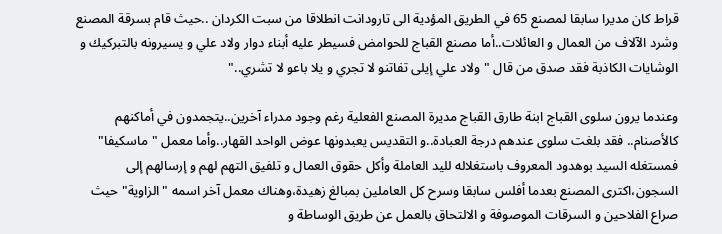قراط كان مديرا سابقا لمصنع 65 في الطريق المؤدية الى تارودانت انطلاقا من سبت الكردان ..حيث قام بسرقة المصنع وشرد الآلاف من العمال و العائلات..أما مصنع القباج للحوامض فسيطر عليه أبناء دوار ولاد علي و يسيرونه بالتبركيك و الوشايات الكاذبة فقد صدق من قال "ولاد علي إيلى تفاتنو لا تجري و يلا باعو لا تشري.."

وعندما يرون سلوى القباج ابنة طارق القباج مديرة المصنع الفعلية رغم وجود مدراء آخرين..يتجمدون في أماكنهم كالأصنام.. فقد بلغت سلوى عندهم درجة العبادة..و التقديس يعبدونها عوض الواحد القهار..وأما معمل "ماسكيفا" فمستغله السيد بوهدود المعروف باستغلاله لليد العاملة وأكل حقوق العمال و تلفيق التهم لهم و إرسالهم إلى السجون،اكترى المصنع بعدما أفلس سابقا وسرح كل العاملين بمبالغ زهيدة،وهناك معمل آخر اسمه "الزاوية" حيث صراع الفلاحين و السرقات الموصوفة و الالتحاق بالعمل عن طريق الوساطة و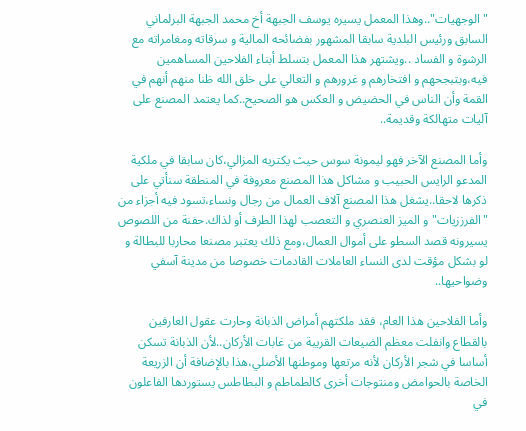"الوجهيات"..وهذا المعمل يسيره يوسف الجبهة أخ محمد الجبهة البرلماني السابق ورئيس البلدية سابقا المشهور بفضائحه المالية و سرقاته ومغامراته مع الرشوة و الفساد ..ويشتهر هذا المعمل بتسلط أبناء الفلاحين المساهمين فيه،وبتبجحهم و افتخارهم و غرورهم و التعالي على خلق الله ظنا منهم أنهم في القمة وأن الناس في الحضيض و العكس هو الصحيح..كما يعتمد المصنع على آليات متهالكة وقديمة..

وأما المصنع الآخر فهو ليمونة سوس حيث يكتريه المزالي،كان سابقا في ملكية المدعو الرايس الحبيب و مشاكل هذا المصنع معروفة في المنطقة سنأتي على ذكرها لاحقا..يشغل هذا المصنع آلاف العمال من رجال ونساء،تسود فيه أجزاء من "الفرززيات" و الميز العنصري و التعصب لهذا الطرف أو لذاك.حفنة من اللصوص يسيرونه قصد السطو على أموال العمال،ومع ذلك يعتبر مصنعا محاربا للبطالة و لو بشكل مؤقت لدى النساء العاملات القادمات خصوصا من مدينة آسفي وضواحيها..

وأما الفلاحين هذا العام، فقد ملكتهم أمراض الذبانة وحارت عقول العارفين بالقطاع وانفلت معظم الضيعات القريبة من غابات الأركان..لأن الذبانة تسكن أساسا في شجر الأركان لأنه مرتعها وموطنها الأصلي،هذا بالإضافة أن الزريعة الخاصة بالحوامض ومنتوجات أخرى كالطماطم و البطاطس يستوردها الفاعلون في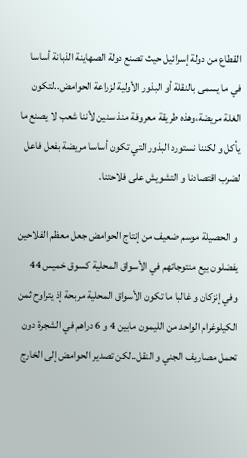القطاع من دولة إسرائيل حيث تصنع دولة الصهاينة الذبانة أساسا في ما يسمى بالنقلة أو البذور الأولية لزراعة الحوامض..لتكون الغلة مريضة،وهذه طريقة معروفة منذ سنين لأننا شعب لا يصنع ما يأكل و لكننا نستورد البذور التي تكون أساسا مريضة بفعل فاعل لضرب اقتصادنا و التشويش على فلاحتنا.

 و الحصيلة موسم ضعيف من إنتاج الحوامض جعل معظم الفلاحين يفضلون بيع منتوجاتهم في الأسواق المحلية كسوق خميس 44 وفي إنزكان و غالبا ما تكون الأسواق المحلية مربحة إذ يتراوح ثمن الكيلوغرام الواحد من الليمون مابين 4 و 6 دراهم في الشجرة دون تحمل مصاريف الجني و النقل..لكن تصدير الحوامض إلى الخارج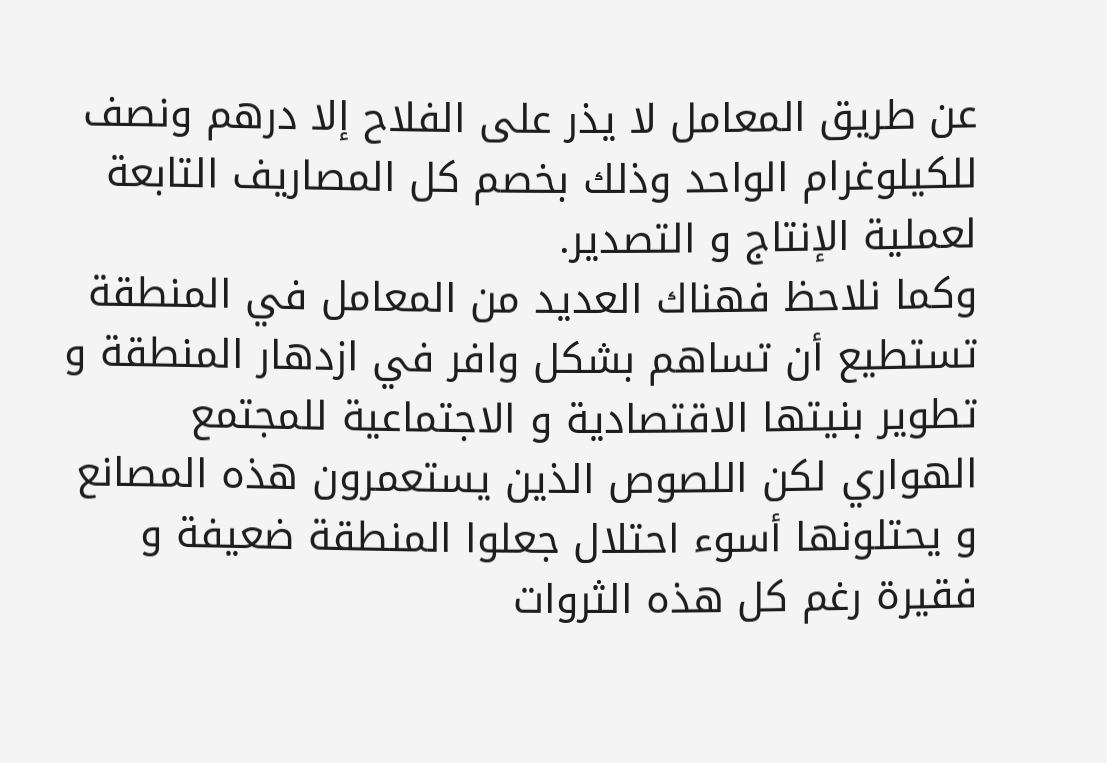عن طريق المعامل لا يذر على الفلاح إلا درهم ونصف للكيلوغرام الواحد وذلك بخصم كل المصاريف التابعة لعملية الإنتاج و التصدير.
وكما نلاحظ فهناك العديد من المعامل في المنطقة تستطيع أن تساهم بشكل وافر في ازدهار المنطقة و تطوير بنيتها الاقتصادية و الاجتماعية للمجتمع الهواري لكن اللصوص الذين يستعمرون هذه المصانع  و يحتلونها أسوء احتلال جعلوا المنطقة ضعيفة و فقيرة رغم كل هذه الثروات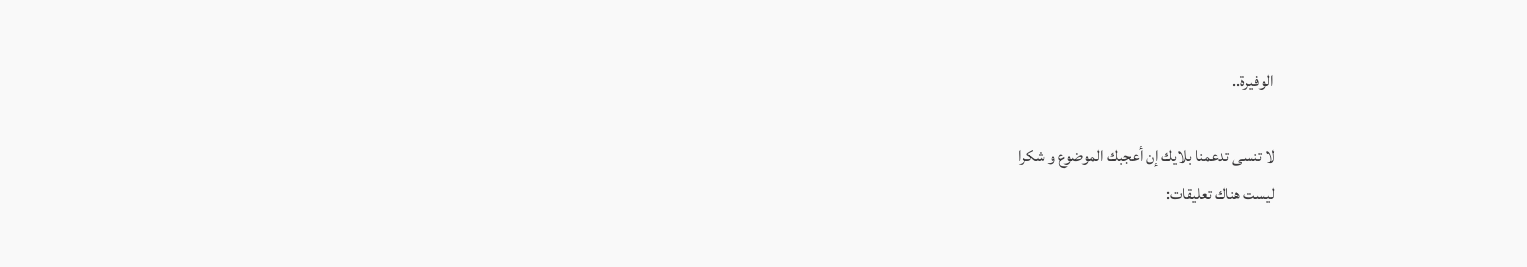الوفيرة..

لا تنسى تدعمنا بلايك إن أعجبك الموضوع و شكرا
ليست هناك تعليقات: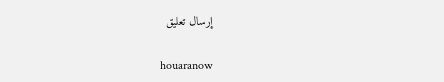إرسال تعليق

houaranow